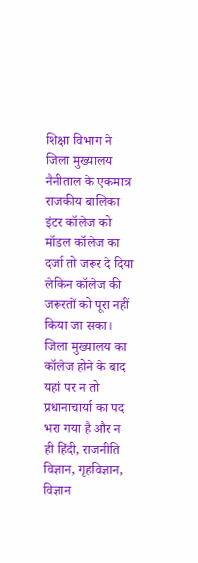शिक्षा विभाग ने जिला मुख्यालय नैनीताल के एकमात्र राजकीय बालिका इंटर कॉलेज को मॉडल कॉलेज का दर्जा तो जरूर दे दिया लेकिन कॉलेज की जरूरतों को पूरा नहीं किया जा सका।
जिला मुख्यालय का कॉलेज होने के बाद यहां पर न तो प्रधानाचार्या का पद भरा गया है और न ही हिंदी, राजनीति विज्ञान, गृहविज्ञान, विज्ञान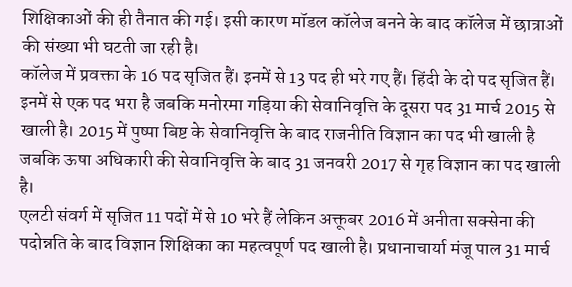शिक्षिकाओं की ही तैनात की गई। इसी कारण मॉडल कॉलेज बनने के बाद कॉलेज में छात्राओं की संख्या भी घटती जा रही है।
कॉलेज में प्रवक्ता के 16 पद सृजित हैं। इनमें से 13 पद ही भरे गए हैं। हिंदी के दो पद सृजित हैं। इनमें से एक पद भरा है जबकि मनोरमा गड़िया की सेवानिवृत्ति के दूसरा पद 31 मार्च 2015 से खाली है। 2015 में पुष्पा बिष्ट के सेवानिवृत्ति के बाद राजनीति विज्ञान का पद भी खाली है जबकि ऊषा अधिकारी की सेवानिवृत्ति के बाद 31 जनवरी 2017 से गृह विज्ञान का पद खाली है।
एलटी संवर्ग में सृजित 11 पदों में से 10 भरे हैं लेकिन अक्तूबर 2016 में अनीता सक्सेना की पदोन्नति के बाद विज्ञान शिक्षिका का महत्वपूर्ण पद खाली है। प्रधानाचार्या मंजू पाल 31 मार्च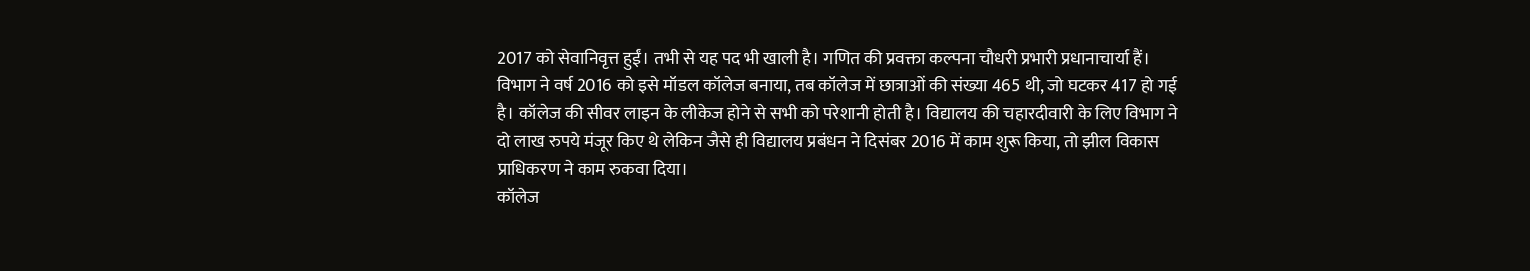2017 को सेवानिवृत्त हुईं। तभी से यह पद भी खाली है। गणित की प्रवक्ता कल्पना चौधरी प्रभारी प्रधानाचार्या हैं।
विभाग ने वर्ष 2016 को इसे मॉडल कॉलेज बनाया, तब कॉलेज में छात्राओं की संख्या 465 थी, जो घटकर 417 हो गई है। कॉलेज की सीवर लाइन के लीकेज होने से सभी को परेशानी होती है। विद्यालय की चहारदीवारी के लिए विभाग ने दो लाख रुपये मंजूर किए थे लेकिन जैसे ही विद्यालय प्रबंधन ने दिसंबर 2016 में काम शुरू किया, तो झील विकास प्राधिकरण ने काम रुकवा दिया।
कॉलेज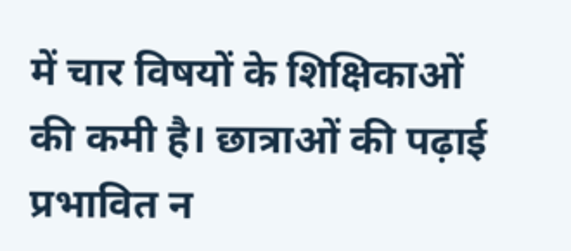में चार विषयों के शिक्षिकाओं की कमी है। छात्राओं की पढ़ाई प्रभावित न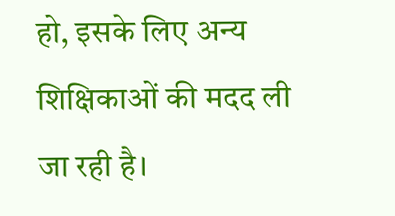हो, इसके लिए अन्य शिक्षिकाओं की मदद ली जा रही है।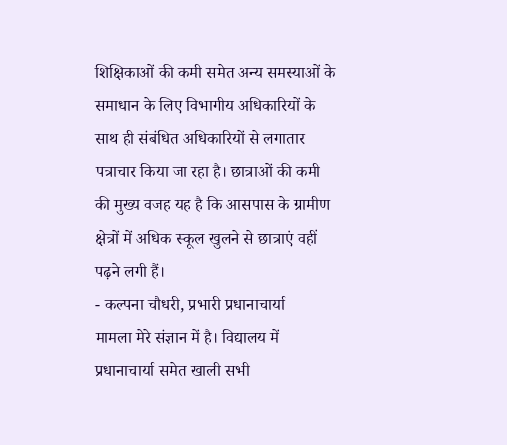शिक्षिकाओं की कमी समेत अन्य समस्याओं के समाधान के लिए विभागीय अधिकारियों के साथ ही संबंधित अधिकारियों से लगातार पत्राचार किया जा रहा है। छात्राओं की कमी की मुख्य वजह यह है कि आसपास के ग्रामीण क्षेत्रों में अधिक स्कूल खुलने से छात्राएं वहीं पढ़ने लगी हैं।
- कल्पना चौधरी, प्रभारी प्रधानाचार्या
मामला मेरे संज्ञान में है। विद्यालय में प्रधानाचार्या समेत खाली सभी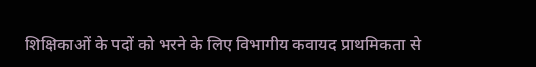शिक्षिकाओं के पदों को भरने के लिए विभागीय कवायद प्राथमिकता से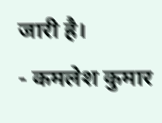जारी है।
- कमलेश कुमार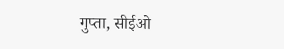गुप्ता, सीईओ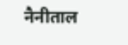नैनीताल